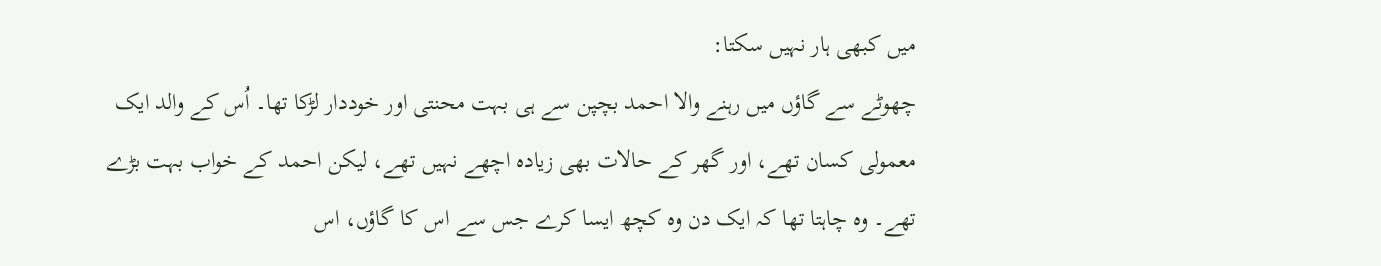میں کبھی ہار نہیں سکتا:
چھوٹے سے گاؤں میں رہنے والا احمد بچپن سے ہی بہت محنتی اور خوددار لڑکا تھا۔ اُس کے والد ایک معمولی کسان تھے، اور گھر کے حالات بھی زیادہ اچھے نہیں تھے، لیکن احمد کے خواب بہت بڑے تھے۔ وہ چاہتا تھا کہ ایک دن وہ کچھ ایسا کرے جس سے اس کا گاؤں، اس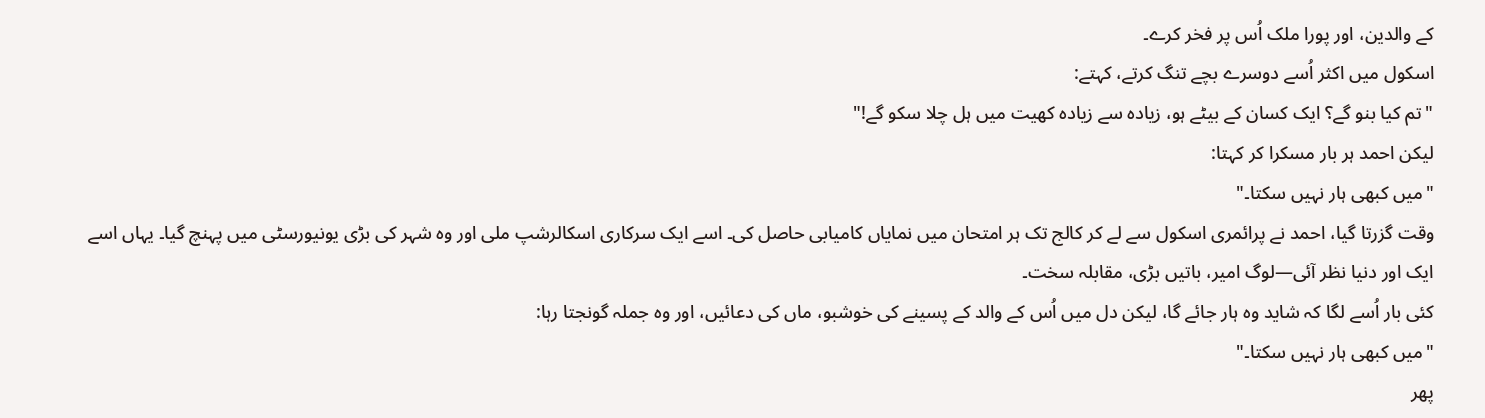کے والدین، اور پورا ملک اُس پر فخر کرے۔
اسکول میں اکثر اُسے دوسرے بچے تنگ کرتے، کہتے:
"تم کیا بنو گے؟ ایک کسان کے بیٹے ہو، زیادہ سے زیادہ کھیت میں ہل چلا سکو گے!"
لیکن احمد ہر بار مسکرا کر کہتا:
"میں کبھی ہار نہیں سکتا۔"
وقت گزرتا گیا، احمد نے پرائمری اسکول سے لے کر کالج تک ہر امتحان میں نمایاں کامیابی حاصل کی۔ اسے ایک سرکاری اسکالرشپ ملی اور وہ شہر کی بڑی یونیورسٹی میں پہنچ گیا۔ یہاں اسے ایک اور دنیا نظر آئی—لوگ امیر، باتیں بڑی، مقابلہ سخت۔
کئی بار اُسے لگا کہ شاید وہ ہار جائے گا، لیکن دل میں اُس کے والد کے پسینے کی خوشبو، ماں کی دعائیں، اور وہ جملہ گونجتا رہا:
"میں کبھی ہار نہیں سکتا۔"
پھر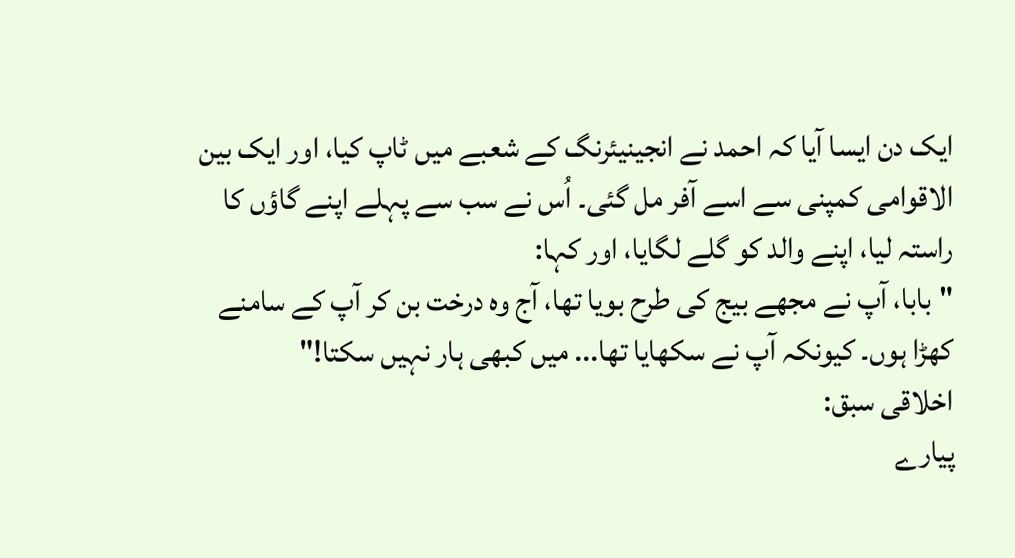ایک دن ایسا آیا کہ احمد نے انجینیئرنگ کے شعبے میں ٹاپ کیا، اور ایک بین الاقوامی کمپنی سے اسے آفر مل گئی۔ اُس نے سب سے پہلے اپنے گاؤں کا راستہ لیا، اپنے والد کو گلے لگایا، اور کہا:
"بابا، آپ نے مجھے بیج کی طرح بویا تھا، آج وہ درخت بن کر آپ کے سامنے کھڑا ہوں۔ کیونکہ آپ نے سکھایا تھا... میں کبھی ہار نہیں سکتا!"
اخلاقی سبق:
پیارے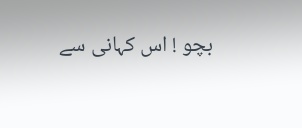بچو ! اس کہانی سے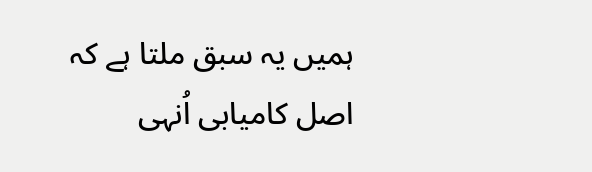ہمیں یہ سبق ملتا ہے کہ اصل کامیابی اُنہی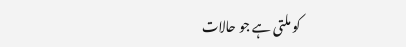کو ملتی ہے جو حالات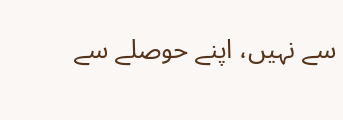سے نہیں، اپنے حوصلے سے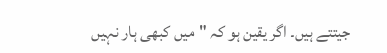جیتتے ہیں۔ اگر یقین ہو کہ "میں کبھی ہار نہیں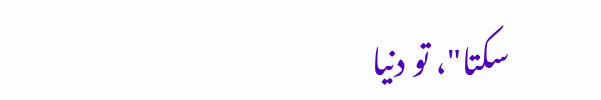سکتا"، تو دنیا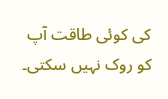کی کوئی طاقت آپ کو روک نہیں سکتی۔